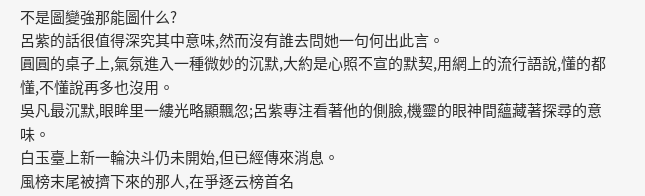不是圖變強那能圖什么?
呂紫的話很值得深究其中意味,然而沒有誰去問她一句何出此言。
圓圓的桌子上,氣氛進入一種微妙的沉默,大約是心照不宣的默契,用網上的流行語說,懂的都懂,不懂說再多也沒用。
吳凡最沉默,眼眸里一縷光略顯飄忽;呂紫專注看著他的側臉,機靈的眼神間蘊藏著探尋的意味。
白玉臺上新一輪決斗仍未開始,但已經傳來消息。
風榜末尾被擠下來的那人,在爭逐云榜首名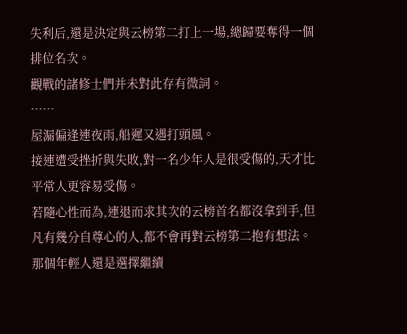失利后,還是決定與云榜第二打上一場,總歸要奪得一個排位名次。
觀戰的諸修士們并未對此存有微詞。
……
屋漏偏逢連夜雨,船遲又遇打頭風。
接連遭受挫折與失敗,對一名少年人是很受傷的,天才比平常人更容易受傷。
若隨心性而為,連退而求其次的云榜首名都沒拿到手,但凡有幾分自尊心的人,都不會再對云榜第二抱有想法。
那個年輕人還是選擇繼續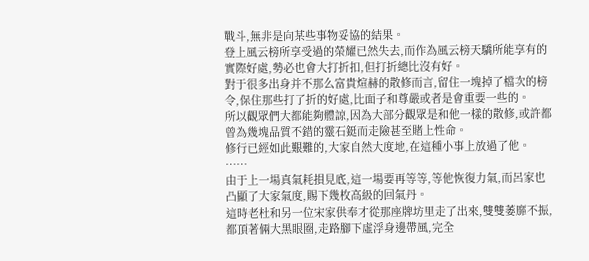戰斗,無非是向某些事物妥協的結果。
登上風云榜所享受過的榮耀已然失去,而作為風云榜天驕所能享有的實際好處,勢必也會大打折扣,但打折總比沒有好。
對于很多出身并不那么富貴煊赫的散修而言,留住一塊掉了檔次的榜令,保住那些打了折的好處,比面子和尊嚴或者是會重要一些的。
所以觀眾們大都能夠體諒,因為大部分觀眾是和他一樣的散修,或許都曾為幾塊品質不錯的靈石鋌而走險甚至賭上性命。
修行已經如此艱難的,大家自然大度地,在這種小事上放過了他。
……
由于上一場真氣耗損見底,這一場要再等等,等他恢復力氣,而呂家也凸顯了大家氣度,賜下幾枚高級的回氣丹。
這時老杜和另一位宋家供奉才從那座牌坊里走了出來,雙雙萎靡不振,都頂著倆大黑眼圈,走路腳下虛浮身邊帶風,完全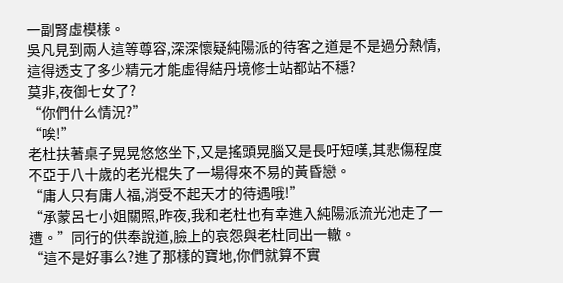一副腎虛模樣。
吳凡見到兩人這等尊容,深深懷疑純陽派的待客之道是不是過分熱情,這得透支了多少精元才能虛得結丹境修士站都站不穩?
莫非,夜御七女了?
“你們什么情況?”
“唉!”
老杜扶著桌子晃晃悠悠坐下,又是搖頭晃腦又是長吁短嘆,其悲傷程度不亞于八十歲的老光棍失了一場得來不易的黃昏戀。
“庸人只有庸人福,消受不起天才的待遇哦!”
“承蒙呂七小姐關照,昨夜,我和老杜也有幸進入純陽派流光池走了一遭。”同行的供奉說道,臉上的哀怨與老杜同出一轍。
“這不是好事么?進了那樣的寶地,你們就算不實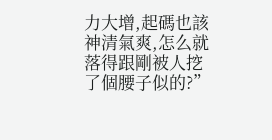力大增,起碼也該神清氣爽,怎么就落得跟剛被人挖了個腰子似的?”